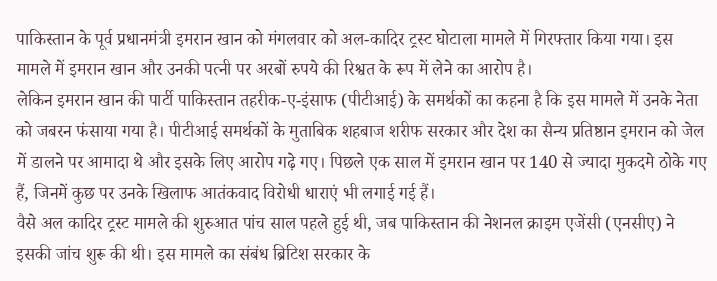पाकिस्तान के पूर्व प्रधानमंत्री इमरान खान को मंगलवार को अल-कादिर ट्रस्ट घोटाला मामले में गिरफ्तार किया गया। इस मामले में इमरान खान और उनकी पत्नी पर अरबों रुपये की रिश्वत के रूप में लेने का आरोप है।
लेकिन इमरान खान की पार्टी पाकिस्तान तहरीक-ए-इंसाफ (पीटीआई) के समर्थकों का कहना है कि इस मामले में उनके नेता को जबरन फंसाया गया है। पीटीआई समर्थकों के मुताबिक शहबाज शरीफ सरकार और देश का सैन्य प्रतिष्ठान इमरान को जेल में डालने पर आमादा थे और इसके लिए आरोप गढ़े गए। पिछले एक साल में इमरान खान पर 140 से ज्यादा मुकदमे ठोके गए हैं, जिनमें कुछ पर उनके खिलाफ आतंकवाद विरोधी धाराएं भी लगाई गई हैं।
वैसे अल कादिर ट्रस्ट मामले की शुरुआत पांच साल पहले हुई थी, जब पाकिस्तान की नेशनल क्राइम एजेंसी (एनसीए) ने इसकी जांच शुरू की थी। इस मामले का संबंध ब्रिटिश सरकार के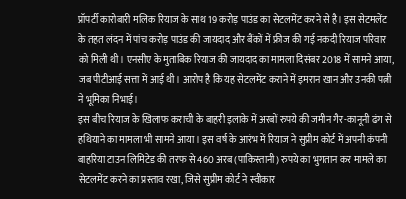प्रॉपर्टी कारोबारी मलिक रियाज के साथ 19 करोड़ पाउंड का सेटलमेंट करने से है। इस सेटमलेंट के तहत लंदन में पांच करोड़ पाउंड की जायदाद और बैंकों में फ्रीज की गई नकदी रियाज परिवार को मिली थी। एनसीए के मुताबिक रियाज की जायदाद का मामला दिसंबर 2018 में सामने आया, जब पीटीआई सत्ता में आई थी। आरोप है कि यह सेटलमेंट कराने में इमरान खान और उनकी पत्नी ने भूमिका निभाई।
इस बीच रियाज के खिलाफ कराची के बाहरी इलाके में अरबों रुपये की जमीन गैर-कानूनी ढंग से हथियाने का मामला भी सामने आया। इस वर्ष के आरंभ में रियाज ने सुप्रीम कोर्ट में अपनी कंपनी बाहरिया टाउन लिमिटेड की तरफ से 460 अरब (पाकिस्तानी) रुपये का भुगतान कर मामले का सेटलमेंट करने का प्रस्ताव रखा, जिसे सुप्रीम कोर्ट ने स्वीकार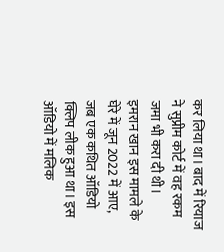कर लिया था। बाद में रियाज ने सुप्रीम कोर्ट में वह रकम जमा भी करा दी थी।
इमरान खान इस मामले के घेरे में जून 2022 में आए, जब एक कथित ऑडियो क्लिप लीक हुआ था। इस ऑडियो में मलिक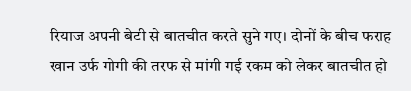रियाज अपनी बेटी से बातचीत करते सुने गए। दोनों के बीच फराह खान उर्फ गोगी की तरफ से मांगी गई रकम को लेकर बातचीत हो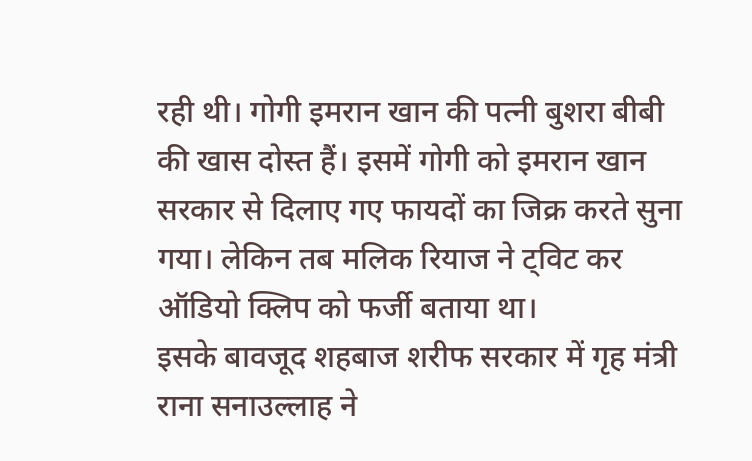रही थी। गोगी इमरान खान की पत्नी बुशरा बीबी की खास दोस्त हैं। इसमें गोगी को इमरान खान सरकार से दिलाए गए फायदों का जिक्र करते सुना गया। लेकिन तब मलिक रियाज ने ट्विट कर ऑडियो क्लिप को फर्जी बताया था।
इसके बावजूद शहबाज शरीफ सरकार में गृह मंत्री राना सनाउल्लाह ने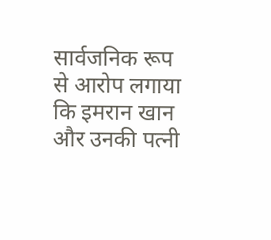सार्वजनिक रूप से आरोप लगाया कि इमरान खान और उनकी पत्नी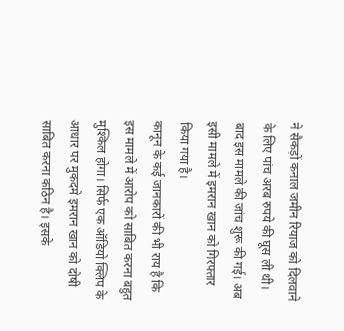ने सैकड़ों कनाल जमीन रियाज को दिलवाने के लिए पांच अरब रुपये की घूस ली थी। बाद इस मामले की जांच शुरू की गई। अब इसी मामले में इमरान खान को गिरफ्तार किया गया है।
कानून के कई जानकारों की भी राय है कि इस मामले में आरोप को साबित करना बहुत मुश्किल होगा। सिर्फ एक ऑडियो क्लिप के आधार पर मुकदमे इमरान खान को दोषी साबित करना कठिन है। इसके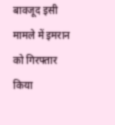बावजूद इसी मामले में इमरान को गिरफ्तार किया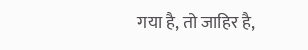गया है, तो जाहिर है,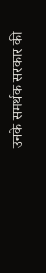उनके समर्थक सरकार की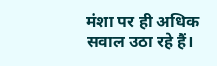मंशा पर ही अधिक सवाल उठा रहे हैं।